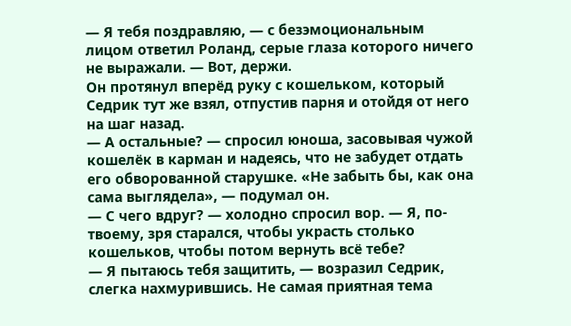— Я тебя поздравляю, — с безэмоциональным лицом ответил Роланд, серые глаза которого ничего не выражали. — Вот, держи.
Он протянул вперёд руку с кошельком, который Седрик тут же взял, отпустив парня и отойдя от него на шаг назад.
— А остальные? — спросил юноша, засовывая чужой кошелёк в карман и надеясь, что не забудет отдать его обворованной старушке. «Не забыть бы, как она сама выглядела», — подумал он.
— С чего вдруг? — холодно спросил вор. — Я, по-твоему, зря старался, чтобы украсть столько кошельков, чтобы потом вернуть всё тебе?
— Я пытаюсь тебя защитить, — возразил Седрик, слегка нахмурившись. Не самая приятная тема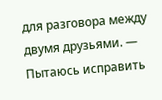для разговора между двумя друзьями. — Пытаюсь исправить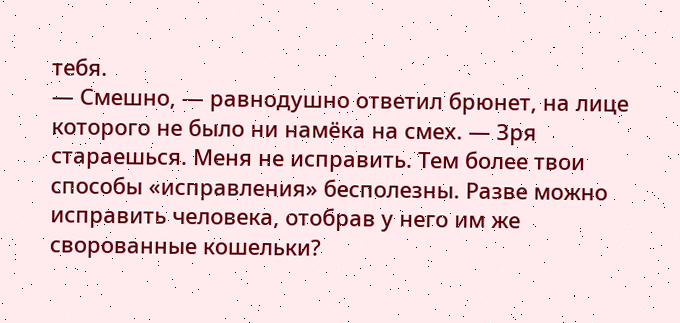тебя.
— Смешно, — равнодушно ответил брюнет, на лице которого не было ни намёка на смех. — Зря стараешься. Меня не исправить. Тем более твои способы «исправления» бесполезны. Разве можно исправить человека, отобрав у него им же сворованные кошельки?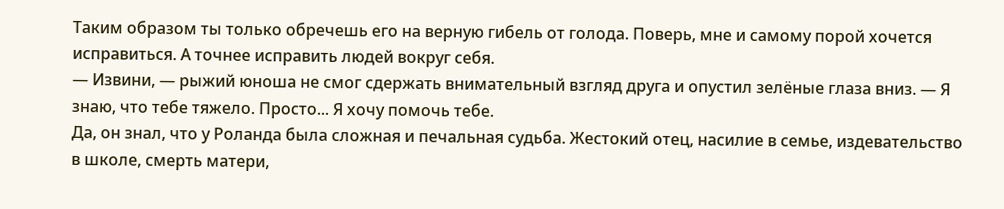Таким образом ты только обречешь его на верную гибель от голода. Поверь, мне и самому порой хочется исправиться. А точнее исправить людей вокруг себя.
— Извини, — рыжий юноша не смог сдержать внимательный взгляд друга и опустил зелёные глаза вниз. — Я знаю, что тебе тяжело. Просто... Я хочу помочь тебе.
Да, он знал, что у Роланда была сложная и печальная судьба. Жестокий отец, насилие в семье, издевательство в школе, смерть матери,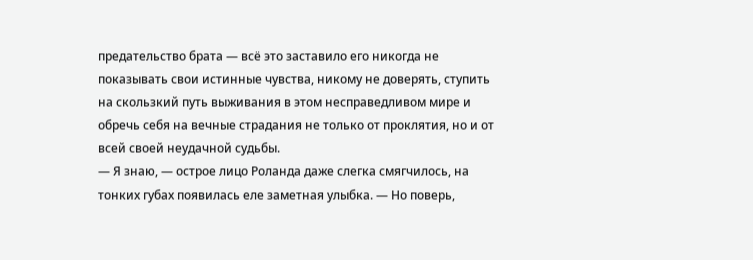предательство брата — всё это заставило его никогда не показывать свои истинные чувства, никому не доверять, ступить на скользкий путь выживания в этом несправедливом мире и обречь себя на вечные страдания не только от проклятия, но и от всей своей неудачной судьбы.
— Я знаю, — острое лицо Роланда даже слегка смягчилось, на тонких губах появилась еле заметная улыбка. — Но поверь,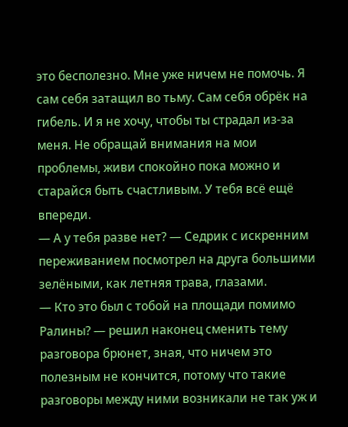это бесполезно. Мне уже ничем не помочь. Я сам себя затащил во тьму. Сам себя обрёк на гибель. И я не хочу, чтобы ты страдал из-за меня. Не обращай внимания на мои проблемы, живи спокойно пока можно и старайся быть счастливым. У тебя всё ещё впереди.
— А у тебя разве нет? — Седрик с искренним переживанием посмотрел на друга большими зелёными, как летняя трава, глазами.
— Кто это был с тобой на площади помимо Ралины? — решил наконец сменить тему разговора брюнет, зная, что ничем это полезным не кончится, потому что такие разговоры между ними возникали не так уж и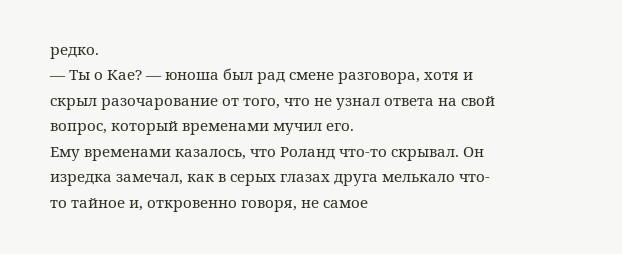редко.
— Ты о Кае? — юноша был рад смене разговора, хотя и скрыл разочарование от того, что не узнал ответа на свой вопрос, который временами мучил его.
Ему временами казалось, что Роланд что-то скрывал. Он изредка замечал, как в серых глазах друга мелькало что-то тайное и, откровенно говоря, не самое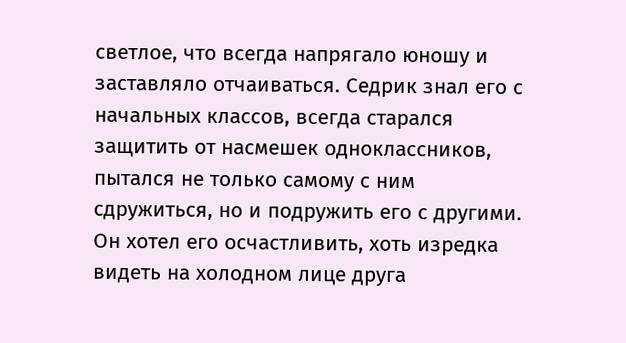светлое, что всегда напрягало юношу и заставляло отчаиваться. Седрик знал его с начальных классов, всегда старался защитить от насмешек одноклассников, пытался не только самому с ним сдружиться, но и подружить его с другими. Он хотел его осчастливить, хоть изредка видеть на холодном лице друга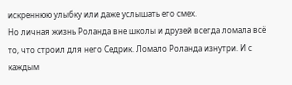искреннюю улыбку или даже услышать его смех.
Но личная жизнь Роланда вне школы и друзей всегда ломала всё то, что строил для него Седрик. Ломало Роланда изнутри. И с каждым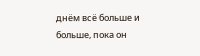днём всё больше и больше, пока он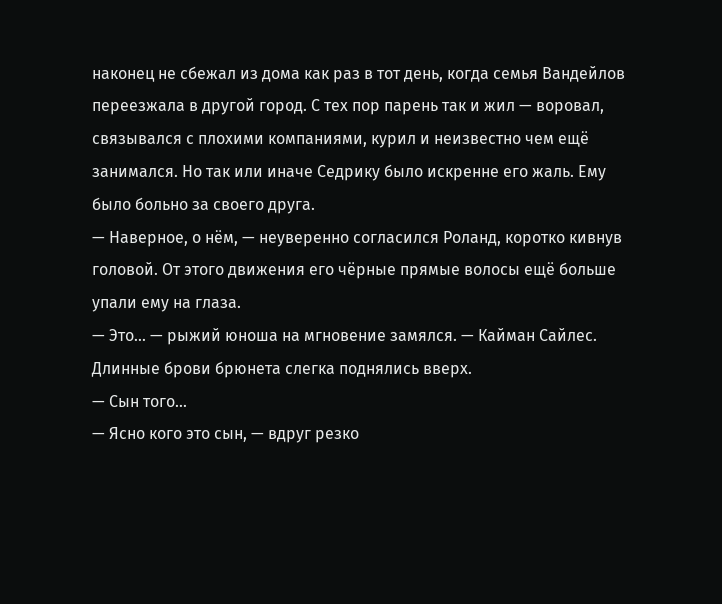наконец не сбежал из дома как раз в тот день, когда семья Вандейлов переезжала в другой город. С тех пор парень так и жил — воровал, связывался с плохими компаниями, курил и неизвестно чем ещё занимался. Но так или иначе Седрику было искренне его жаль. Ему было больно за своего друга.
— Наверное, о нём, — неуверенно согласился Роланд, коротко кивнув головой. От этого движения его чёрные прямые волосы ещё больше упали ему на глаза.
— Это... — рыжий юноша на мгновение замялся. — Кайман Сайлес.
Длинные брови брюнета слегка поднялись вверх.
— Сын того...
— Ясно кого это сын, — вдруг резко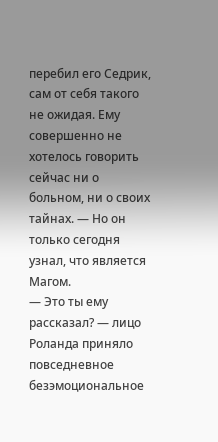перебил его Седрик, сам от себя такого не ожидая. Ему совершенно не хотелось говорить сейчас ни о больном, ни о своих тайнах. — Но он только сегодня узнал, что является Магом.
— Это ты ему рассказал? — лицо Роланда приняло повседневное безэмоциональное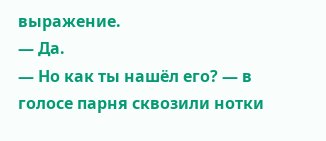выражение.
— Да.
— Но как ты нашёл его? — в голосе парня сквозили нотки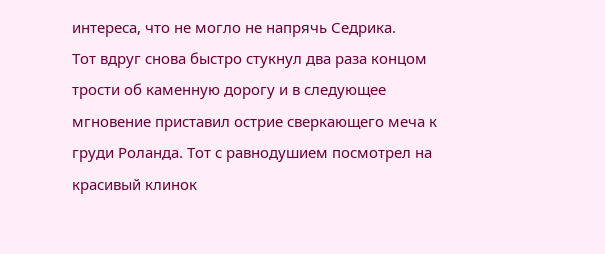интереса, что не могло не напрячь Седрика.
Тот вдруг снова быстро стукнул два раза концом трости об каменную дорогу и в следующее мгновение приставил острие сверкающего меча к груди Роланда. Тот с равнодушием посмотрел на красивый клинок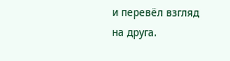и перевёл взгляд на друга.